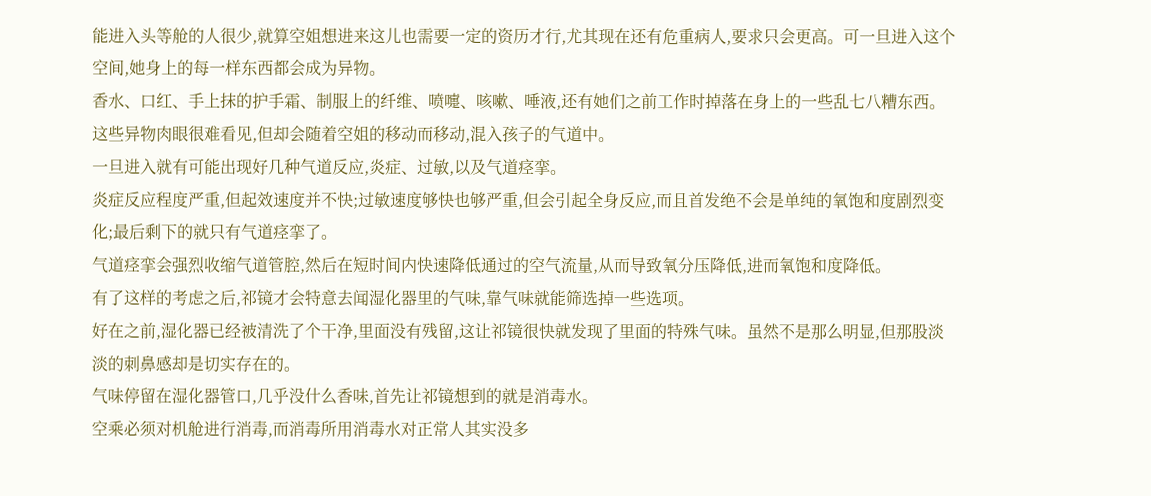能进入头等舱的人很少,就算空姐想进来这儿也需要一定的资历才行,尤其现在还有危重病人,要求只会更高。可一旦进入这个空间,她身上的每一样东西都会成为异物。
香水、口红、手上抹的护手霜、制服上的纤维、喷嚏、咳嗽、唾液,还有她们之前工作时掉落在身上的一些乱七八糟东西。这些异物肉眼很难看见,但却会随着空姐的移动而移动,混入孩子的气道中。
一旦进入就有可能出现好几种气道反应,炎症、过敏,以及气道痉挛。
炎症反应程度严重,但起效速度并不快;过敏速度够快也够严重,但会引起全身反应,而且首发绝不会是单纯的氧饱和度剧烈变化;最后剩下的就只有气道痉挛了。
气道痉挛会强烈收缩气道管腔,然后在短时间内快速降低通过的空气流量,从而导致氧分压降低,进而氧饱和度降低。
有了这样的考虑之后,祁镜才会特意去闻湿化器里的气味,靠气味就能筛选掉一些选项。
好在之前,湿化器已经被清洗了个干净,里面没有残留,这让祁镜很快就发现了里面的特殊气味。虽然不是那么明显,但那股淡淡的刺鼻感却是切实存在的。
气味停留在湿化器管口,几乎没什么香味,首先让祁镜想到的就是消毒水。
空乘必须对机舱进行消毒,而消毒所用消毒水对正常人其实没多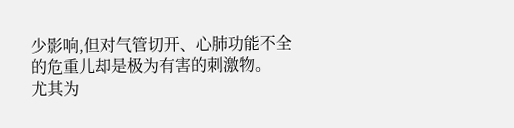少影响,但对气管切开、心肺功能不全的危重儿却是极为有害的刺激物。
尤其为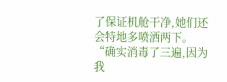了保证机舱干净,她们还会特地多喷洒两下。
“确实消毒了三遍,因为我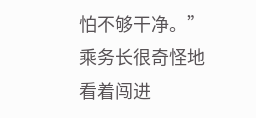怕不够干净。”乘务长很奇怪地看着闯进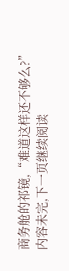商务舱的祁镜,“难道这样还不够么?”
内容未完,下一页继续阅读